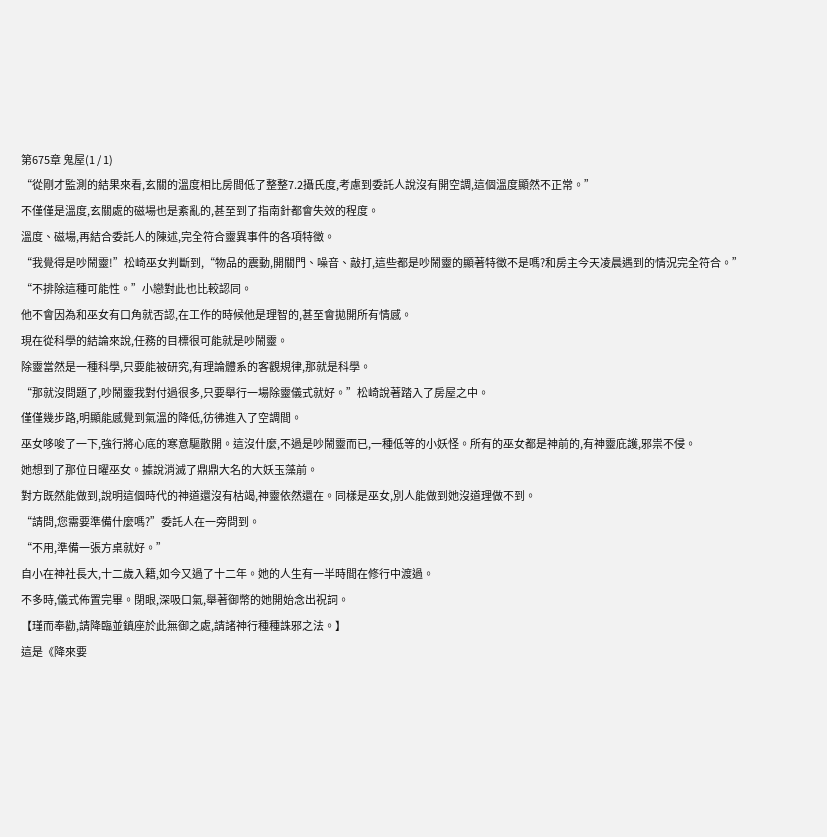第675章 鬼屋(1 / 1)
“從剛才監測的結果來看,玄關的溫度相比房間低了整整7.2攝氏度,考慮到委託人說沒有開空調,這個溫度顯然不正常。”
不僅僅是溫度,玄關處的磁場也是紊亂的,甚至到了指南針都會失效的程度。
溫度、磁場,再結合委託人的陳述,完全符合靈異事件的各項特徵。
“我覺得是吵鬧靈!”松崎巫女判斷到,“物品的震動,開關門、噪音、敲打,這些都是吵鬧靈的顯著特徵不是嗎?和房主今天凌晨遇到的情況完全符合。”
“不排除這種可能性。”小戀對此也比較認同。
他不會因為和巫女有口角就否認,在工作的時候他是理智的,甚至會拋開所有情感。
現在從科學的結論來說,任務的目標很可能就是吵鬧靈。
除靈當然是一種科學,只要能被研究,有理論體系的客觀規律,那就是科學。
“那就沒問題了,吵鬧靈我對付過很多,只要舉行一場除靈儀式就好。”松崎說著踏入了房屋之中。
僅僅幾步路,明顯能感覺到氣溫的降低,彷彿進入了空調間。
巫女哆唆了一下,強行將心底的寒意驅散開。這沒什麼,不過是吵鬧靈而已,一種低等的小妖怪。所有的巫女都是神前的,有神靈庇護,邪祟不侵。
她想到了那位日曜巫女。據說消滅了鼎鼎大名的大妖玉藻前。
對方既然能做到,說明這個時代的神道還沒有枯竭,神靈依然還在。同樣是巫女,別人能做到她沒道理做不到。
“請問,您需要準備什麼嗎?”委託人在一旁問到。
“不用,準備一張方桌就好。”
自小在神社長大,十二歲入籍,如今又過了十二年。她的人生有一半時間在修行中渡過。
不多時,儀式佈置完畢。閉眼,深吸口氣,舉著御幣的她開始念出祝詞。
【瑾而奉勸,請降臨並鎮座於此無御之處,請諸神行種種誅邪之法。】
這是《降來要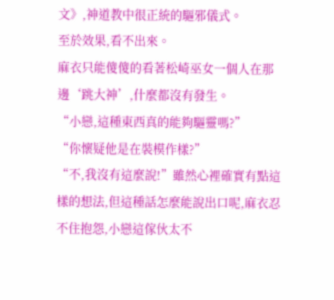文》,神道教中很正統的驅邪儀式。
至於效果,看不出來。
麻衣只能傻傻的看著松崎巫女一個人在那邊‘跳大神’,什麼都沒有發生。
“小戀,這種東西真的能夠驅靈嗎?”
“你懷疑他是在裝模作樣?”
“不,我沒有這麼說!”雖然心裡確實有點這樣的想法,但這種話怎麼能說出口呢,麻衣忍不住抱怨,小戀這傢伙太不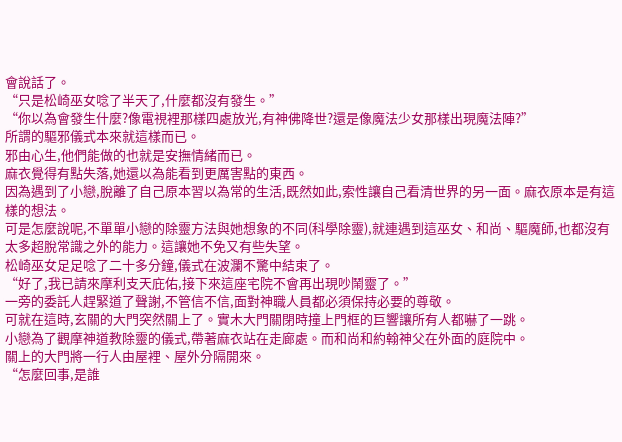會說話了。
“只是松崎巫女唸了半天了,什麼都沒有發生。”
“你以為會發生什麼?像電視裡那樣四處放光,有神佛降世?還是像魔法少女那樣出現魔法陣?”
所謂的驅邪儀式本來就這樣而已。
邪由心生,他們能做的也就是安撫情緒而已。
麻衣覺得有點失落,她還以為能看到更厲害點的東西。
因為遇到了小戀,脫離了自己原本習以為常的生活,既然如此,索性讓自己看清世界的另一面。麻衣原本是有這樣的想法。
可是怎麼說呢,不單單小戀的除靈方法與她想象的不同(科學除靈),就連遇到這巫女、和尚、驅魔師,也都沒有太多超脫常識之外的能力。這讓她不免又有些失望。
松崎巫女足足唸了二十多分鐘,儀式在波瀾不驚中結束了。
“好了,我已請來摩利支天庇佑,接下來這座宅院不會再出現吵鬧靈了。”
一旁的委託人趕緊道了聲謝,不管信不信,面對神職人員都必須保持必要的尊敬。
可就在這時,玄關的大門突然關上了。實木大門關閉時撞上門框的巨響讓所有人都嚇了一跳。
小戀為了觀摩神道教除靈的儀式,帶著麻衣站在走廊處。而和尚和約翰神父在外面的庭院中。
關上的大門將一行人由屋裡、屋外分隔開來。
“怎麼回事,是誰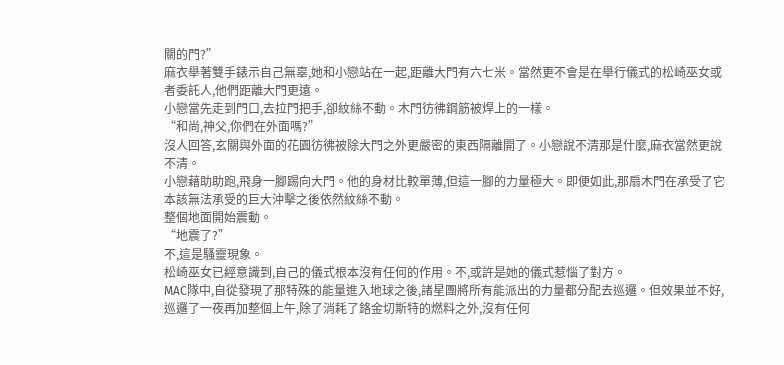關的門?”
麻衣舉著雙手錶示自己無辜,她和小戀站在一起,距離大門有六七米。當然更不會是在舉行儀式的松崎巫女或者委託人,他們距離大門更遠。
小戀當先走到門口,去拉門把手,卻紋絲不動。木門彷彿鋼筋被焊上的一樣。
“和尚,神父,你們在外面嗎?”
沒人回答,玄關與外面的花園彷彿被除大門之外更嚴密的東西隔離開了。小戀說不清那是什麼,麻衣當然更說不清。
小戀藉助助跑,飛身一腳踢向大門。他的身材比較單薄,但這一腳的力量極大。即便如此,那扇木門在承受了它本該無法承受的巨大沖擊之後依然紋絲不動。
整個地面開始震動。
“地震了?”
不,這是騷靈現象。
松崎巫女已經意識到,自己的儀式根本沒有任何的作用。不,或許是她的儀式惹惱了對方。
MAC隊中,自從發現了那特殊的能量進入地球之後,諸星團將所有能派出的力量都分配去巡邏。但效果並不好,巡邏了一夜再加整個上午,除了消耗了鉻金切斯特的燃料之外,沒有任何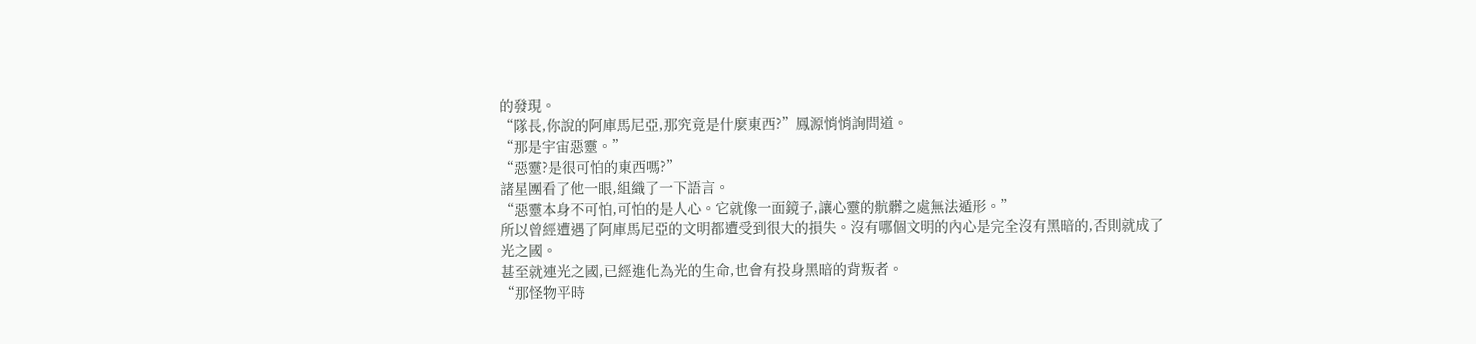的發現。
“隊長,你說的阿庫馬尼亞,那究竟是什麼東西?”鳳源悄悄詢問道。
“那是宇宙惡靈。”
“惡靈?是很可怕的東西嗎?”
諸星團看了他一眼,組織了一下語言。
“惡靈本身不可怕,可怕的是人心。它就像一面鏡子,讓心靈的骯髒之處無法遁形。”
所以曾經遭遇了阿庫馬尼亞的文明都遭受到很大的損失。沒有哪個文明的內心是完全沒有黑暗的,否則就成了光之國。
甚至就連光之國,已經進化為光的生命,也會有投身黑暗的背叛者。
“那怪物平時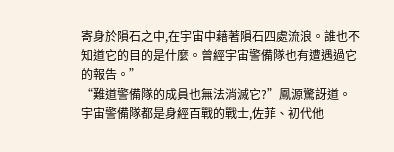寄身於隕石之中,在宇宙中藉著隕石四處流浪。誰也不知道它的目的是什麼。曾經宇宙警備隊也有遭遇過它的報告。”
“難道警備隊的成員也無法消滅它?”鳳源驚訝道。
宇宙警備隊都是身經百戰的戰士,佐菲、初代他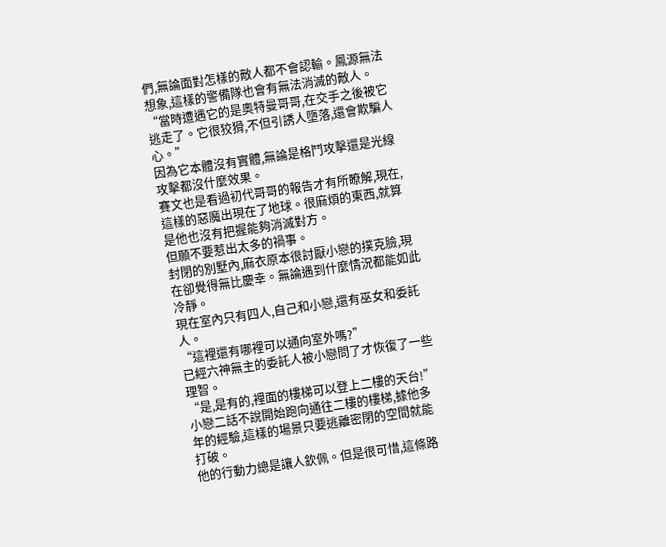們,無論面對怎樣的敵人都不會認輸。鳳源無法想象,這樣的警備隊也會有無法消滅的敵人。
“當時遭遇它的是奧特曼哥哥,在交手之後被它逃走了。它很狡猾,不但引誘人墮落,還會欺騙人心。”
因為它本體沒有實體,無論是格鬥攻擊還是光線攻擊都沒什麼效果。
賽文也是看過初代哥哥的報告才有所瞭解,現在,這樣的惡魔出現在了地球。很麻煩的東西,就算是他也沒有把握能夠消滅對方。
但願不要惹出太多的禍事。
封閉的別墅內,麻衣原本很討厭小戀的撲克臉,現在卻覺得無比慶幸。無論遇到什麼情況都能如此冷靜。
現在室內只有四人,自己和小戀,還有巫女和委託人。
“這裡還有哪裡可以通向室外嗎?”
已經六神無主的委託人被小戀問了才恢復了一些理智。
“是,是有的,裡面的樓梯可以登上二樓的天台!”
小戀二話不說開始跑向通往二樓的樓梯,據他多年的經驗,這樣的場景只要逃離密閉的空間就能打破。
他的行動力總是讓人欽佩。但是很可惜,這條路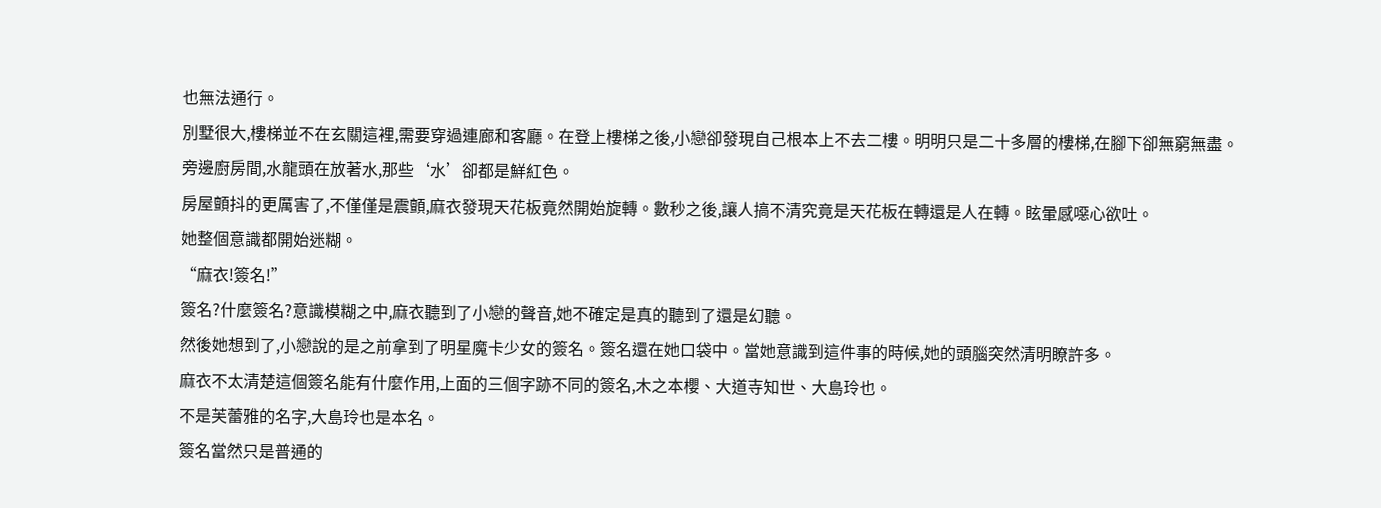也無法通行。
別墅很大,樓梯並不在玄關這裡,需要穿過連廊和客廳。在登上樓梯之後,小戀卻發現自己根本上不去二樓。明明只是二十多層的樓梯,在腳下卻無窮無盡。
旁邊廚房間,水龍頭在放著水,那些‘水’卻都是鮮紅色。
房屋顫抖的更厲害了,不僅僅是震顫,麻衣發現天花板竟然開始旋轉。數秒之後,讓人搞不清究竟是天花板在轉還是人在轉。眩暈感噁心欲吐。
她整個意識都開始迷糊。
“麻衣!簽名!”
簽名?什麼簽名?意識模糊之中,麻衣聽到了小戀的聲音,她不確定是真的聽到了還是幻聽。
然後她想到了,小戀說的是之前拿到了明星魔卡少女的簽名。簽名還在她口袋中。當她意識到這件事的時候,她的頭腦突然清明瞭許多。
麻衣不太清楚這個簽名能有什麼作用,上面的三個字跡不同的簽名,木之本櫻、大道寺知世、大島玲也。
不是芙蕾雅的名字,大島玲也是本名。
簽名當然只是普通的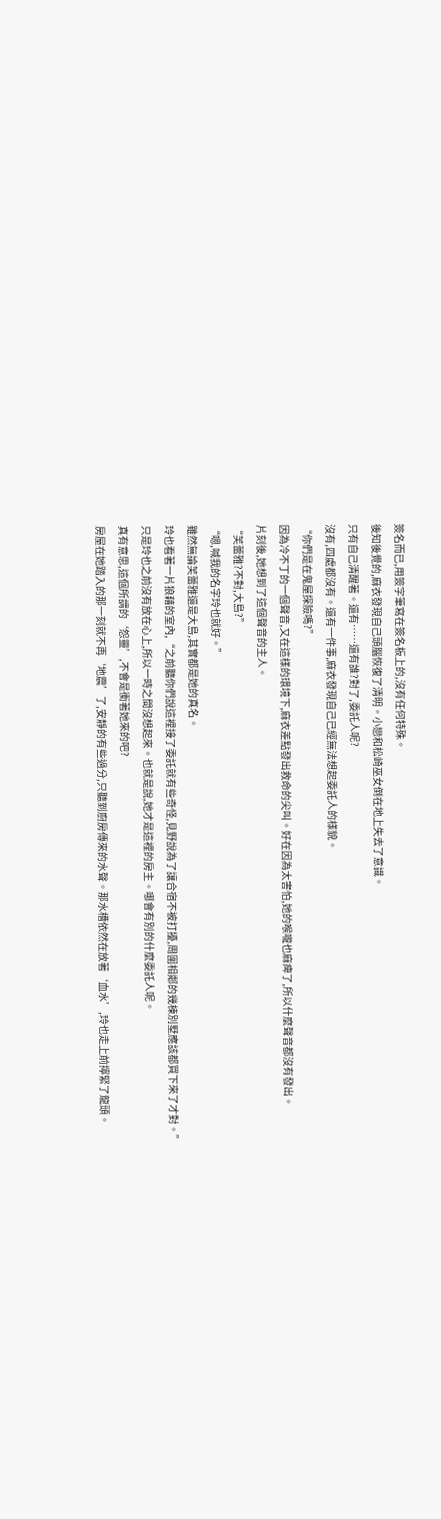簽名而已,用簽字筆寫在簽名板上的,沒有任何特殊。
後知後覺的,麻衣發現自己頭腦恢復了清明。小戀和松崎巫女倒在地上失去了意識。
只有自己清醒著。還有……還有誰?對了,委託人呢?
沒有,四處都沒有。還有一件事,麻衣發現自己已經無法想起委託人的樣貌。
“你們是在鬼屋探險嗎?”
因為冷不丁的一個聲音,又在這樣的環境下,麻衣差點發出救命的尖叫。好在因為太害怕,她的喉嚨也麻痺了,所以什麼聲音都沒有發出。
片刻後,她想到了這個聲音的主人。
“芙蕾雅?不對,大島?”
“嗯,喊我的名字玲也就好。”
雖然無論芙蕾雅還是大島,其實都是她的真名。
玲也看著一片狼藉的室內,“之前聽你們說這裡接了委託就有些奇怪,見野說為了讓合宿不被打擾,周圍相鄰的幾棟別墅應該都買下來了才對。”
只是玲也之前沒有放在心上,所以一時之間沒想起來。也就是說,她才是這裡的房主。哪會有別的什麼委託人呢。
真有意思,這個所謂的‘怨靈’,不會是衝著她來的吧?
房屋在她踏入的那一刻就不再‘地震’了,安靜的有些過分,只聽到廚房傳來的水聲。那水槽依然在放著‘血水’,玲也走上前擰緊了龍頭。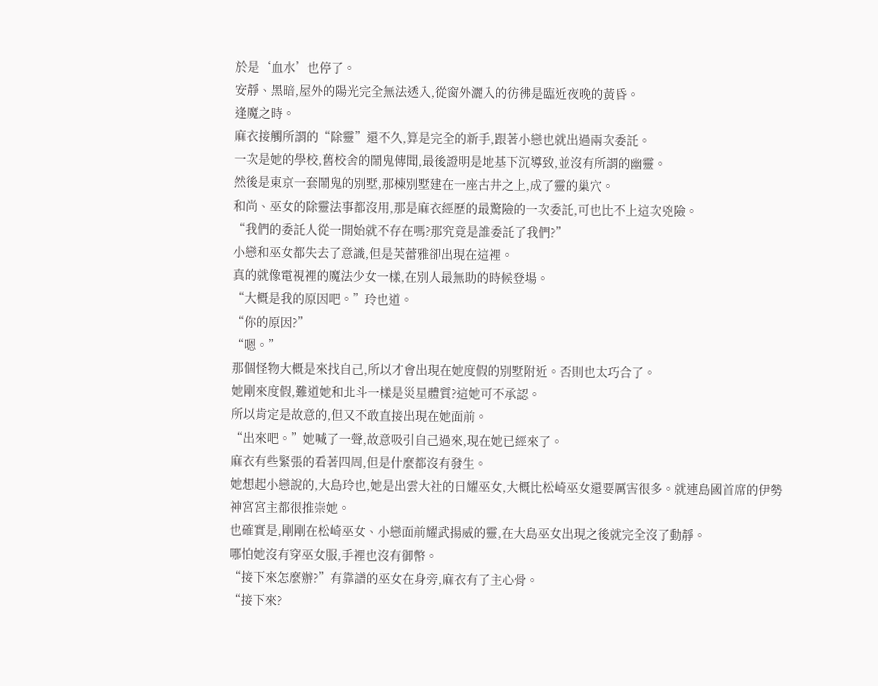於是‘血水’也停了。
安靜、黑暗,屋外的陽光完全無法透入,從窗外灑入的彷彿是臨近夜晚的黃昏。
逢魔之時。
麻衣接觸所謂的“除靈”還不久,算是完全的新手,跟著小戀也就出過兩次委託。
一次是她的學校,舊校舍的鬧鬼傳聞,最後證明是地基下沉導致,並沒有所謂的幽靈。
然後是東京一套鬧鬼的別墅,那棟別墅建在一座古井之上,成了靈的巢穴。
和尚、巫女的除靈法事都沒用,那是麻衣經歷的最驚險的一次委託,可也比不上這次兇險。
“我們的委託人從一開始就不存在嗎?那究竟是誰委託了我們?”
小戀和巫女都失去了意識,但是芙蕾雅卻出現在這裡。
真的就像電視裡的魔法少女一樣,在別人最無助的時候登場。
“大概是我的原因吧。”玲也道。
“你的原因?”
“嗯。”
那個怪物大概是來找自己,所以才會出現在她度假的別墅附近。否則也太巧合了。
她剛來度假,難道她和北斗一樣是災星體質?這她可不承認。
所以肯定是故意的,但又不敢直接出現在她面前。
“出來吧。”她喊了一聲,故意吸引自己過來,現在她已經來了。
麻衣有些緊張的看著四周,但是什麼都沒有發生。
她想起小戀說的,大島玲也,她是出雲大社的日耀巫女,大概比松崎巫女還要厲害很多。就連島國首席的伊勢神宮宮主都很推崇她。
也確實是,剛剛在松崎巫女、小戀面前耀武揚威的靈,在大島巫女出現之後就完全沒了動靜。
哪怕她沒有穿巫女服,手裡也沒有御幣。
“接下來怎麼辦?”有靠譜的巫女在身旁,麻衣有了主心骨。
“接下來?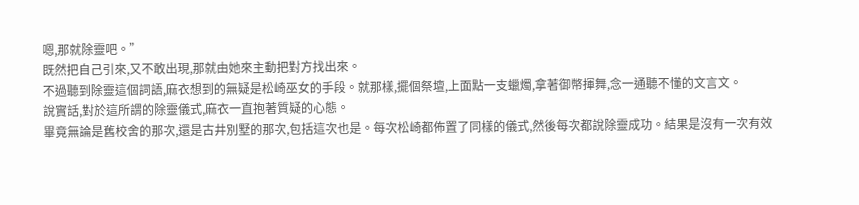嗯,那就除靈吧。”
既然把自己引來,又不敢出現,那就由她來主動把對方找出來。
不過聽到除靈這個詞語,麻衣想到的無疑是松崎巫女的手段。就那樣,擺個祭壇,上面點一支蠟燭,拿著御幣揮舞,念一通聽不懂的文言文。
說實話,對於這所謂的除靈儀式,麻衣一直抱著質疑的心態。
畢竟無論是舊校舍的那次,還是古井別墅的那次,包括這次也是。每次松崎都佈置了同樣的儀式,然後每次都說除靈成功。結果是沒有一次有效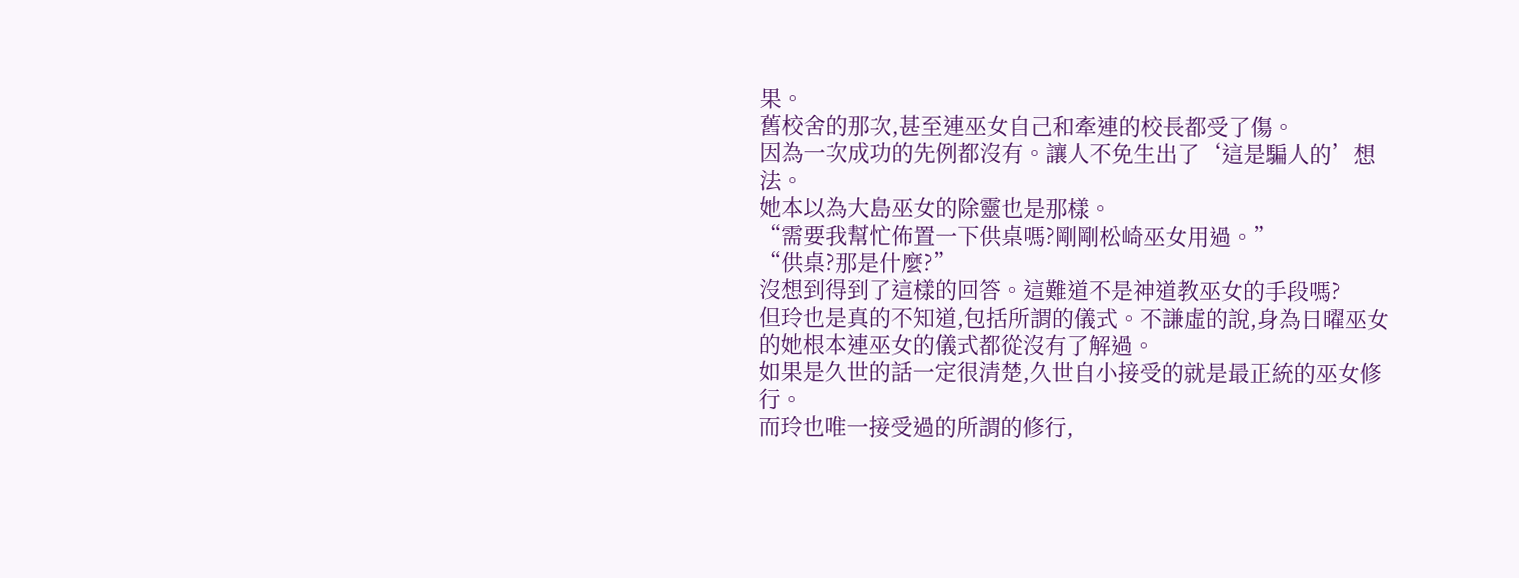果。
舊校舍的那次,甚至連巫女自己和牽連的校長都受了傷。
因為一次成功的先例都沒有。讓人不免生出了‘這是騙人的’想法。
她本以為大島巫女的除靈也是那樣。
“需要我幫忙佈置一下供桌嗎?剛剛松崎巫女用過。”
“供桌?那是什麼?”
沒想到得到了這樣的回答。這難道不是神道教巫女的手段嗎?
但玲也是真的不知道,包括所謂的儀式。不謙虛的說,身為日曜巫女的她根本連巫女的儀式都從沒有了解過。
如果是久世的話一定很清楚,久世自小接受的就是最正統的巫女修行。
而玲也唯一接受過的所謂的修行,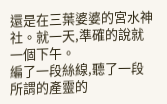還是在三葉婆婆的宮水神社。就一天,準確的說就一個下午。
編了一段絲線,聽了一段所謂的產靈的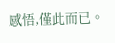感悟,僅此而已。